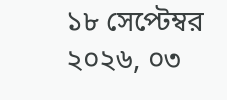১৮ সেপ্টেম্বর ২০২৬, ০৩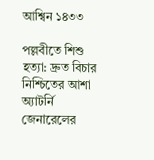আশ্বিন ১৪৩৩

পল্লবীতে শিশু হত্যা: দ্রুত বিচার নিশ্চিতের আশা অ্যাটর্নি জেনারেলের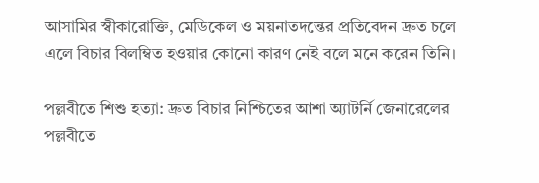আসামির স্বীকারোক্তি, মেডিকেল ও ময়নাতদন্তের প্রতিবেদন দ্রুত চলে এলে বিচার বিলম্বিত হওয়ার কোনো কারণ নেই বলে মনে করেন তিনি।

পল্লবীতে শিশু হত্যা: দ্রুত বিচার নিশ্চিতের আশা অ্যাটর্নি জেনারেলের
পল্লবীতে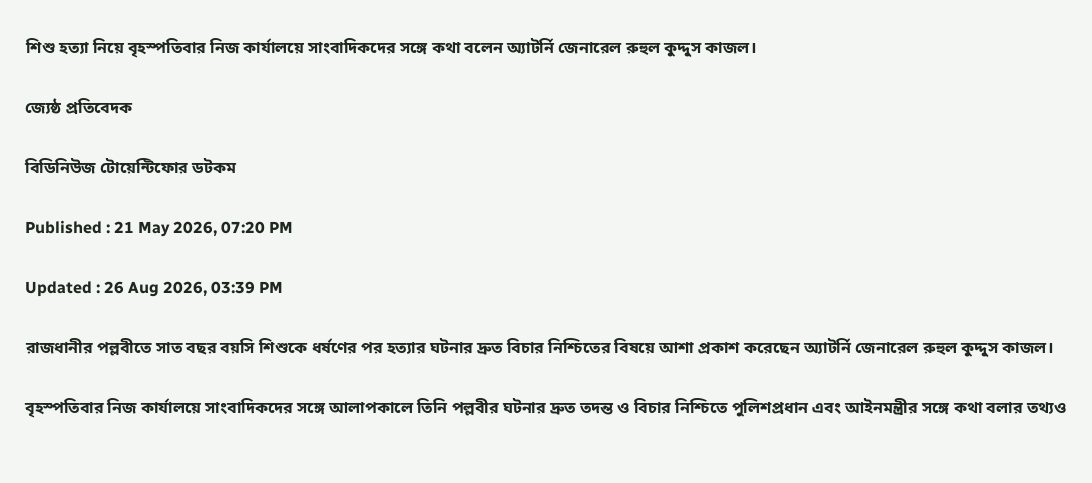শিশু হত্যা নিয়ে বৃহস্পতিবার নিজ কার্যালয়ে সাংবাদিকদের সঙ্গে কথা বলেন অ্যাটর্নি জেনারেল রুহুল কুদ্দুস কাজল।

জ্যেষ্ঠ প্রতিবেদক

বিডিনিউজ টোয়েন্টিফোর ডটকম

Published : 21 May 2026, 07:20 PM

Updated : 26 Aug 2026, 03:39 PM

রাজধানীর পল্লবীতে সাত বছর বয়সি শিশুকে ধর্ষণের পর হত্যার ঘটনার দ্রুত বিচার নিশ্চিতের বিষয়ে আশা প্রকাশ করেছেন অ্যাটর্নি জেনারেল রুহুল কুদ্দুস কাজল।

বৃহস্পতিবার নিজ কার্যালয়ে সাংবাদিকদের সঙ্গে আলাপকালে তিনি পল্লবীর ঘটনার দ্রুত তদন্ত ও বিচার নিশ্চিতে পুলিশপ্রধান এবং আইনমন্ত্রীর সঙ্গে কথা বলার তথ্যও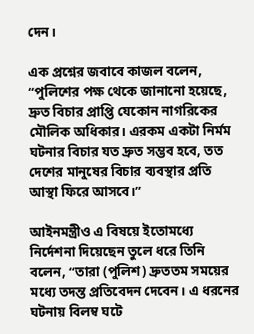দেন।

এক প্রশ্নের জবাবে কাজল বলেন, “পুলিশের পক্ষ থেকে জানানো হয়েছে, দ্রুত বিচার প্রাপ্তি যেকোন নাগরিকের মৌলিক অধিকার। এরকম একটা নির্মম ঘটনার বিচার যত দ্রুত সম্ভব হবে, তত দেশের মানুষের বিচার ব্যবস্থার প্রতি আস্থা ফিরে আসবে।”

আইনমন্ত্রীও এ বিষয়ে ইতোমধ্যে নির্দেশনা দিয়েছেন তুলে ধরে তিনি বলেন, “তারা (পুলিশ) দ্রুততম সময়ের মধ্যে তদন্ত প্রতিবেদন দেবেন। এ ধরনের ঘটনায় বিলম্ব ঘটে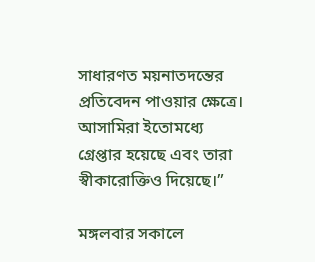সাধারণত ময়নাতদন্তের প্রতিবেদন পাওয়ার ক্ষেত্রে। আসামিরা ইতোমধ্যে গ্রেপ্তার হয়েছে এবং তারা স্বীকারোক্তিও দিয়েছে।”

মঙ্গলবার সকালে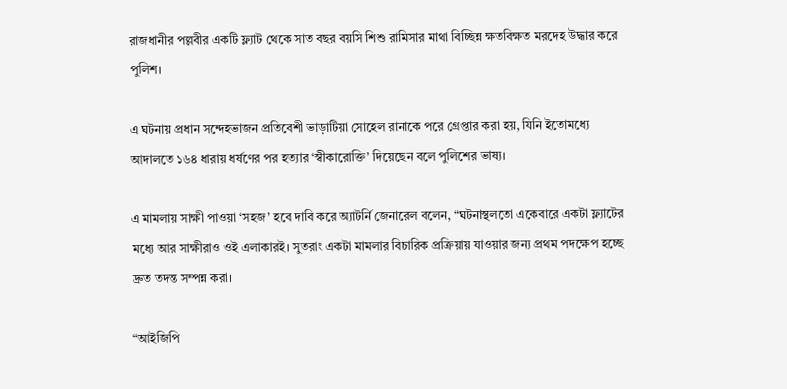রাজধানীর পল্লবীর একটি ফ্ল্যাট থেকে সাত বছর বয়সি শিশু রামিসার মাথা বিচ্ছিন্ন ক্ষতবিক্ষত মরদেহ উদ্ধার করে পুলিশ।

এ ঘটনায় প্রধান সন্দেহভাজন প্রতিবেশী ভাড়াটিয়া সোহেল রানাকে পরে গ্রেপ্তার করা হয়, যিনি ইতোমধ্যে আদালতে ১৬৪ ধারায় ধর্ষণের পর হত্যার ‘স্বীকারোক্তি’ দিয়েছেন বলে পুলিশের ভাষ্য।

এ মামলায় সাক্ষী পাওয়া ‘সহজ’ হবে দাবি করে অ্যাটর্নি জেনারেল বলেন, “ঘটনাস্থলতো একেবারে একটা ফ্ল্যাটের মধ্যে আর সাক্ষীরাও ওই এলাকারই। সুতরাং একটা মামলার বিচারিক প্রক্রিয়ায় যাওয়ার জন্য প্রথম পদক্ষেপ হচ্ছে দ্রুত তদন্ত সম্পন্ন করা।

“আইজিপি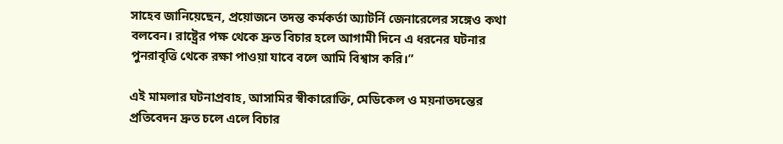সাহেব জানিয়েছেন, প্রয়োজনে তদন্ত কর্মকর্তা অ্যাটর্নি জেনারেলের সঙ্গেও কথা বলবেন। রাষ্ট্রের পক্ষ থেকে দ্রুত বিচার হলে আগামী দিনে এ ধরনের ঘটনার পুনরাবৃত্তি থেকে রক্ষা পাওয়া যাবে বলে আমি বিশ্বাস করি।”

এই মামলার ঘটনাপ্রবাহ, আসামির স্বীকারোক্তি, মেডিকেল ও ময়নাতদন্তের প্রতিবেদন দ্রুত চলে এলে বিচার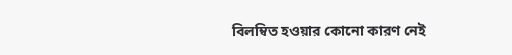বিলম্বিত হওয়ার কোনো কারণ নেই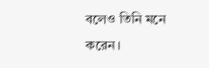বলেও তিনি মনে করেন।